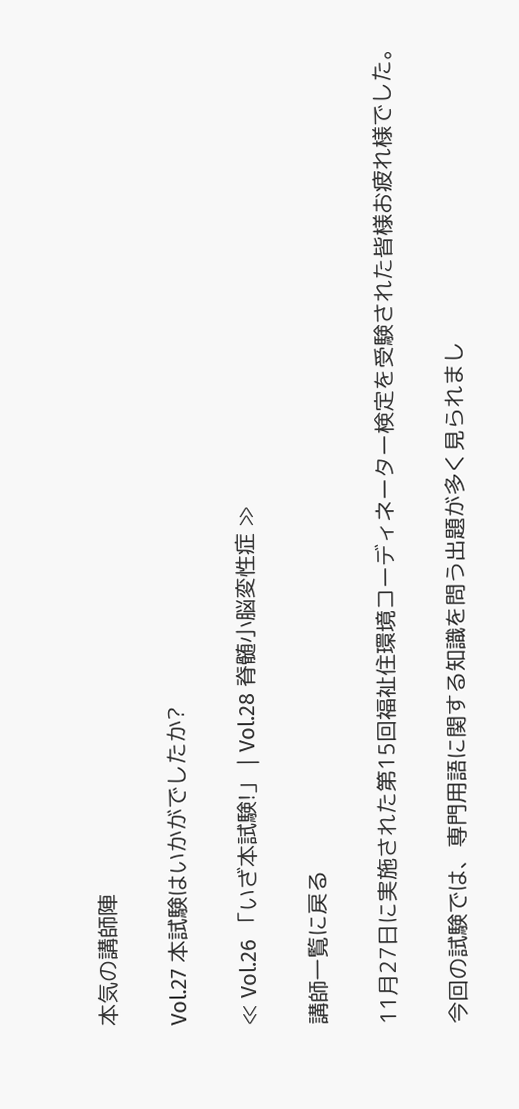本気の講師陣

Vol.27 本試験はいかがでしたか?

≪ Vol.26 「いざ本試験!」 | Vol.28 脊髄小脳変性症 ≫

講師一覧に戻る

11月27日に実施された第15回福祉住環境コーディネーター検定を受験された皆様お疲れ様でした。

今回の試験では、専門用語に関する知識を問う出題が多く見られまし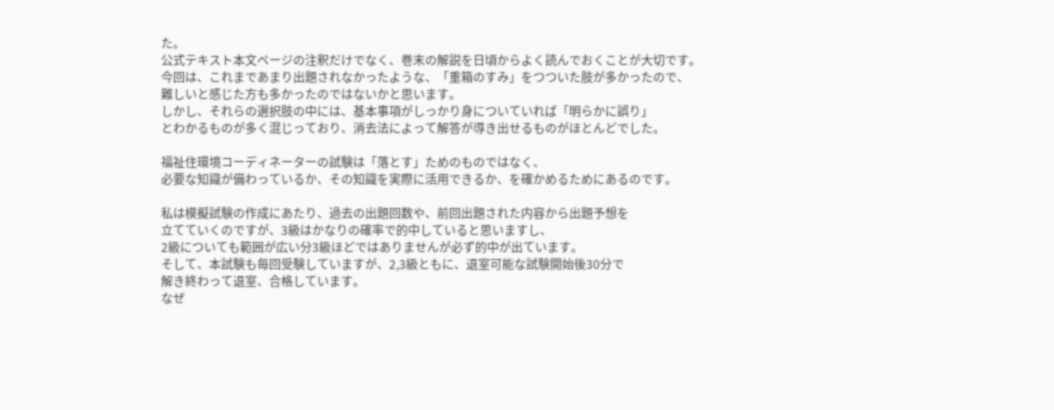た。
公式テキスト本文ページの注釈だけでなく、巻末の解説を日頃からよく読んでおくことが大切です。
今回は、これまであまり出題されなかったような、「重箱のすみ」をつついた肢が多かったので、
難しいと感じた方も多かったのではないかと思います。
しかし、それらの選択肢の中には、基本事項がしっかり身についていれば「明らかに誤り」
とわかるものが多く混じっており、消去法によって解答が導き出せるものがほとんどでした。

福祉住環境コーディネーターの試験は「落とす」ためのものではなく、
必要な知識が備わっているか、その知識を実際に活用できるか、を確かめるためにあるのです。

私は模擬試験の作成にあたり、過去の出題回数や、前回出題された内容から出題予想を
立てていくのですが、3級はかなりの確率で的中していると思いますし、
2級についても範囲が広い分3級ほどではありませんが必ず的中が出ています。
そして、本試験も毎回受験していますが、2,3級ともに、退室可能な試験開始後30分で
解き終わって退室、合格しています。
なぜ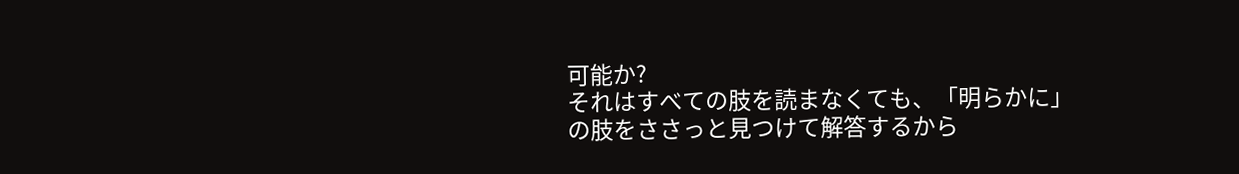可能か?
それはすべての肢を読まなくても、「明らかに」の肢をささっと見つけて解答するから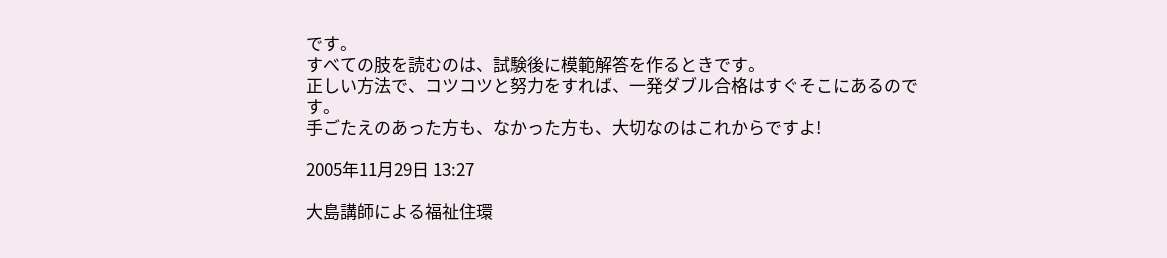です。
すべての肢を読むのは、試験後に模範解答を作るときです。
正しい方法で、コツコツと努力をすれば、一発ダブル合格はすぐそこにあるのです。
手ごたえのあった方も、なかった方も、大切なのはこれからですよ!

2005年11月29日 13:27

大島講師による福祉住環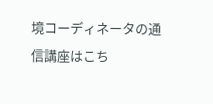境コーディネータの通信講座はこち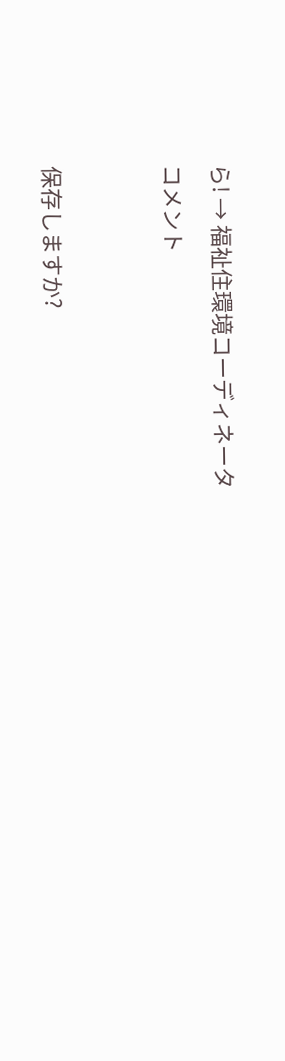ら! → 福祉住環境コーディネータ

コメント




保存しますか?